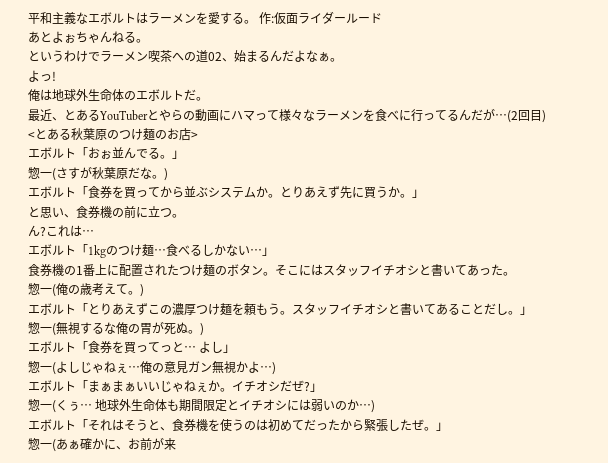平和主義なエボルトはラーメンを愛する。 作:仮面ライダールード
あとよぉちゃんねる。
というわけでラーメン喫茶への道02、始まるんだよなぁ。
よっ!
俺は地球外生命体のエボルトだ。
最近、とあるYouTuberとやらの動画にハマって様々なラーメンを食べに行ってるんだが…(2回目)
<とある秋葉原のつけ麺のお店>
エボルト「おぉ並んでる。」
惣一(さすが秋葉原だな。)
エボルト「食券を買ってから並ぶシステムか。とりあえず先に買うか。」
と思い、食券機の前に立つ。
ん?これは…
エボルト「1kgのつけ麺…食べるしかない…」
食券機の1番上に配置されたつけ麺のボタン。そこにはスタッフイチオシと書いてあった。
惣一(俺の歳考えて。)
エボルト「とりあえずこの濃厚つけ麺を頼もう。スタッフイチオシと書いてあることだし。」
惣一(無視するな俺の胃が死ぬ。)
エボルト「食券を買ってっと… よし」
惣一(よしじゃねぇ…俺の意見ガン無視かよ…)
エボルト「まぁまぁいいじゃねぇか。イチオシだぜ?」
惣一(くぅ… 地球外生命体も期間限定とイチオシには弱いのか…)
エボルト「それはそうと、食券機を使うのは初めてだったから緊張したぜ。」
惣一(あぁ確かに、お前が来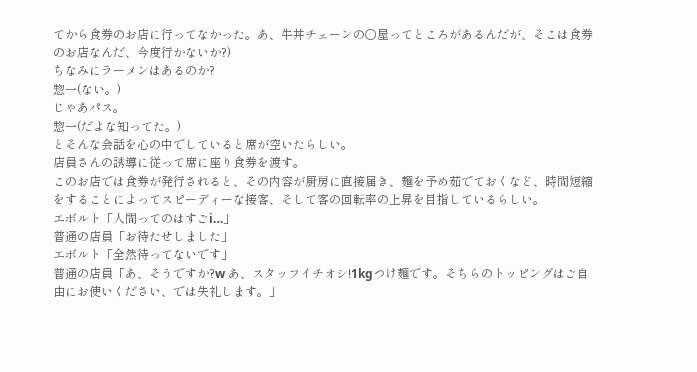てから食券のお店に行ってなかった。あ、牛丼チェーンの○屋ってところがあるんだが、そこは食券のお店なんだ、今度行かないか?)
ちなみにラーメンはあるのか?
惣一(ない。)
じゃあパス。
惣一(だよな知ってた。)
とそんな会話を心の中でしていると席が空いたらしい。
店員さんの誘導に従って席に座り食券を渡す。
このお店では食券が発行されると、その内容が厨房に直接届き、麺を予め茹でておくなど、時間短縮をすることによってスピーディーな接客、そして客の回転率の上昇を目指しているらしい。
エボルト「人間ってのはすごi…」
普通の店員「お待たせしました」
エボルト「全然待ってないです」
普通の店員「あ、そうですか?w あ、スタッフイチオシ!1kgつけ麺です。そちらのトッピングはご自由にお使いください、では失礼します。」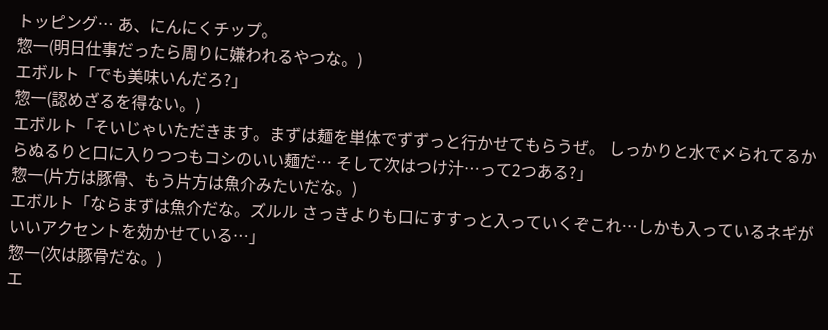トッピング… あ、にんにくチップ。
惣一(明日仕事だったら周りに嫌われるやつな。)
エボルト「でも美味いんだろ?」
惣一(認めざるを得ない。)
エボルト「そいじゃいただきます。まずは麺を単体でずずっと行かせてもらうぜ。 しっかりと水で〆られてるからぬるりと口に入りつつもコシのいい麺だ… そして次はつけ汁…って2つある?」
惣一(片方は豚骨、もう片方は魚介みたいだな。)
エボルト「ならまずは魚介だな。ズルル さっきよりも口にすすっと入っていくぞこれ…しかも入っているネギがいいアクセントを効かせている…」
惣一(次は豚骨だな。)
エ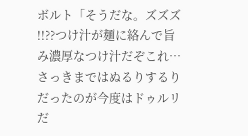ボルト「そうだな。ズズズ !!??つけ汁が麺に絡んで旨み濃厚なつけ汁だぞこれ… さっきまではぬるりするりだったのが今度はドゥルリだ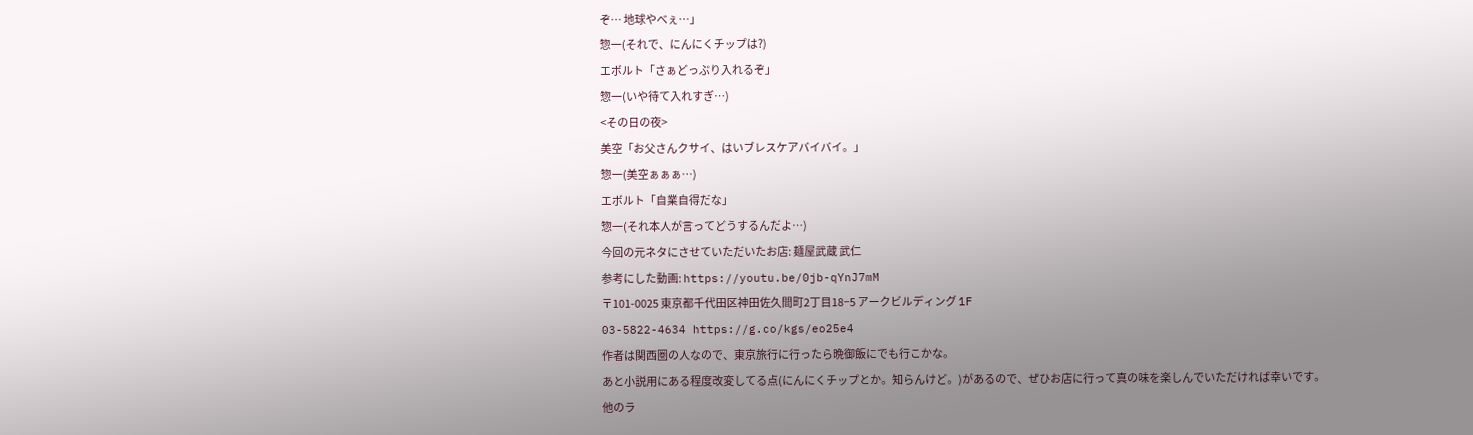ぞ… 地球やべぇ…」
惣一(それで、にんにくチップは?)
エボルト「さぁどっぷり入れるぞ」
惣一(いや待て入れすぎ…)
<その日の夜>
美空「お父さんクサイ、はいブレスケアバイバイ。」
惣一(美空ぁぁぁ…)
エボルト「自業自得だな」
惣一(それ本人が言ってどうするんだよ…)
今回の元ネタにさせていただいたお店: 麺屋武蔵 武仁
参考にした動画: https://youtu.be/0jb-qYnJ7mM
〒101-0025 東京都千代田区神田佐久間町2丁目18−5 アークビルディング 1F
03-5822-4634 https://g.co/kgs/eo25e4
作者は関西圏の人なので、東京旅行に行ったら晩御飯にでも行こかな。
あと小説用にある程度改変してる点(にんにくチップとか。知らんけど。)があるので、ぜひお店に行って真の味を楽しんでいただければ幸いです。
他のラ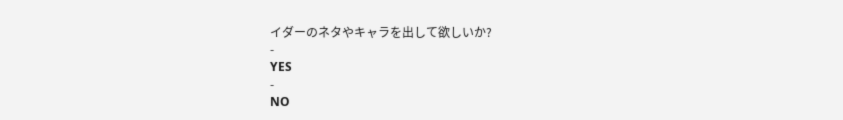イダーのネタやキャラを出して欲しいか?
-
YES
-
NO